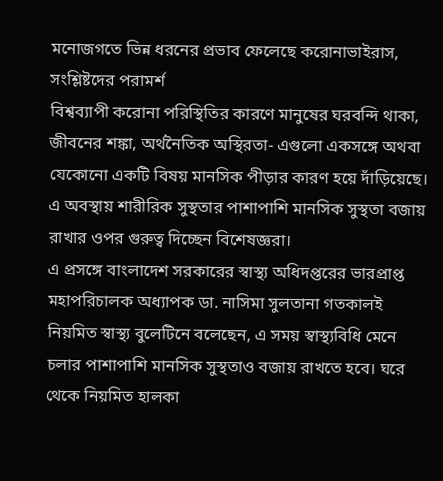মনোজগতে ভিন্ন ধরনের প্রভাব ফেলেছে করোনাভাইরাস, সংশ্লিষ্টদের পরামর্শ
বিশ্বব্যাপী করোনা পরিস্থিতির কারণে মানুষের ঘরবন্দি থাকা, জীবনের শঙ্কা, অর্থনৈতিক অস্থিরতা- এগুলো একসঙ্গে অথবা যেকোনো একটি বিষয় মানসিক পীড়ার কারণ হয়ে দাঁড়িয়েছে। এ অবস্থায় শারীরিক সুস্থতার পাশাপাশি মানসিক সুস্থতা বজায় রাখার ওপর গুরুত্ব দিচ্ছেন বিশেষজ্ঞরা।
এ প্রসঙ্গে বাংলাদেশ সরকারের স্বাস্থ্য অধিদপ্তরের ভারপ্রাপ্ত মহাপরিচালক অধ্যাপক ডা. নাসিমা সুলতানা গতকালই নিয়মিত স্বাস্থ্য বুলেটিনে বলেছেন, এ সময় স্বাস্থ্যবিধি মেনে চলার পাশাপাশি মানসিক সুস্থতাও বজায় রাখতে হবে। ঘরে থেকে নিয়মিত হালকা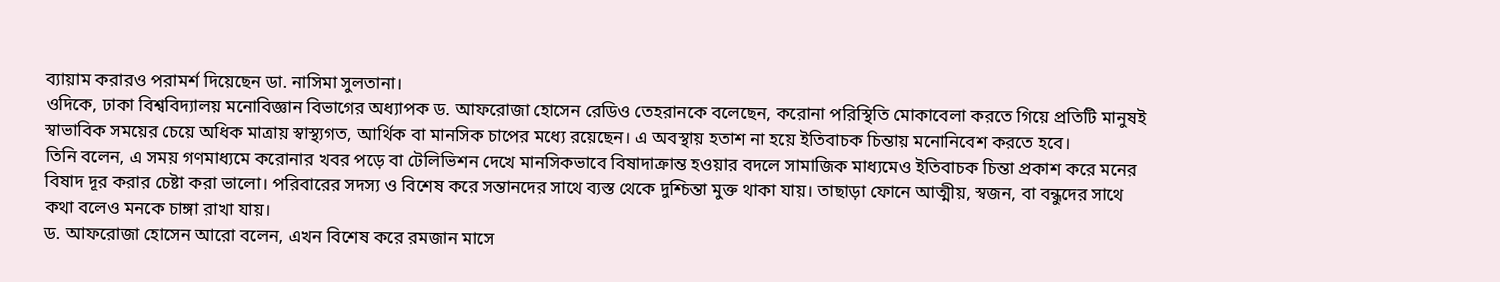ব্যায়াম করারও পরামর্শ দিয়েছেন ডা. নাসিমা সুলতানা।
ওদিকে, ঢাকা বিশ্ববিদ্যালয় মনোবিজ্ঞান বিভাগের অধ্যাপক ড. আফরোজা হোসেন রেডিও তেহরানকে বলেছেন, করোনা পরিস্থিতি মোকাবেলা করতে গিয়ে প্রতিটি মানুষই স্বাভাবিক সময়ের চেয়ে অধিক মাত্রায় স্বাস্থ্যগত, আর্থিক বা মানসিক চাপের মধ্যে রয়েছেন। এ অবস্থায় হতাশ না হয়ে ইতিবাচক চিন্তায় মনোনিবেশ করতে হবে।
তিনি বলেন, এ সময় গণমাধ্যমে করোনার খবর পড়ে বা টেলিভিশন দেখে মানসিকভাবে বিষাদাক্রান্ত হওয়ার বদলে সামাজিক মাধ্যমেও ইতিবাচক চিন্তা প্রকাশ করে মনের বিষাদ দূর করার চেষ্টা করা ভালো। পরিবারের সদস্য ও বিশেষ করে সন্তানদের সাথে ব্যস্ত থেকে দুশ্চিন্তা মুক্ত থাকা যায়। তাছাড়া ফোনে আত্মীয়, স্বজন, বা বন্ধুদের সাথে কথা বলেও মনকে চাঙ্গা রাখা যায়।
ড. আফরোজা হোসেন আরো বলেন, এখন বিশেষ করে রমজান মাসে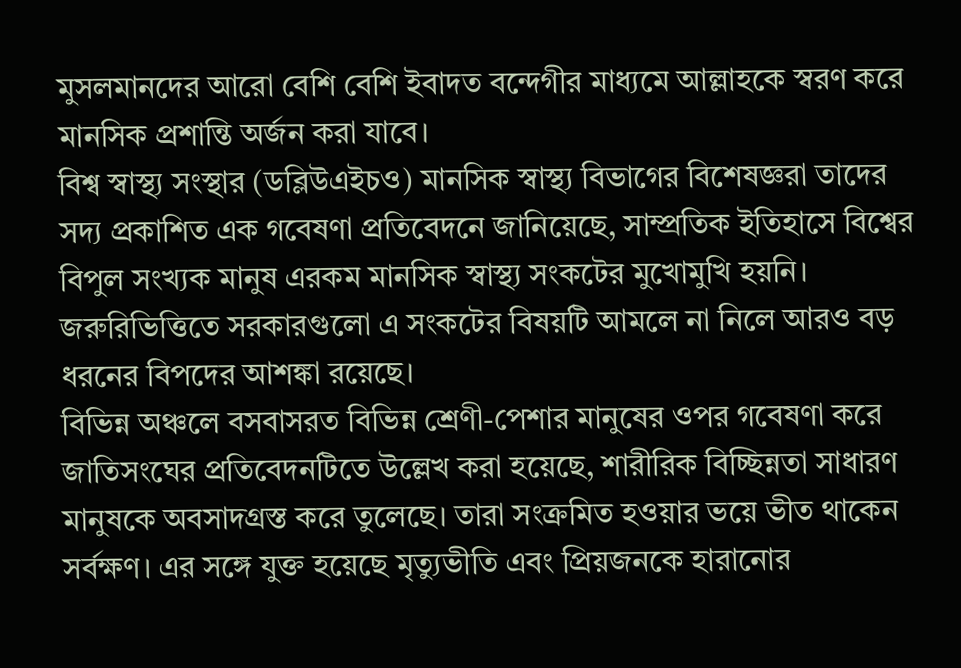মুসলমানদের আরো বেশি বেশি ইবাদত বন্দেগীর মাধ্যমে আল্লাহকে স্বরণ করে মানসিক প্রশান্তি অর্জন করা যাবে।
বিশ্ব স্বাস্থ্য সংস্থার (ডব্লিউএইচও) মানসিক স্বাস্থ্য বিভাগের বিশেষজ্ঞরা তাদের সদ্য প্রকাশিত এক গবেষণা প্রতিবেদনে জানিয়েছে, সাম্প্রতিক ইতিহাসে বিশ্বের বিপুল সংখ্যক মানুষ এরকম মানসিক স্বাস্থ্য সংকটের মুখোমুখি হয়নি। জরুরিভিত্তিতে সরকারগুলো এ সংকটের বিষয়টি আমলে না নিলে আরও বড় ধরনের বিপদের আশঙ্কা রয়েছে।
বিভিন্ন অঞ্চলে বসবাসরত বিভিন্ন শ্রেণী-পেশার মানুষের ওপর গবেষণা করে জাতিসংঘের প্রতিবেদনটিতে উল্লেখ করা হয়েছে, শারীরিক বিচ্ছিন্নতা সাধারণ মানুষকে অবসাদগ্রস্ত করে তুলেছে। তারা সংক্রমিত হওয়ার ভয়ে ভীত থাকেন সর্বক্ষণ। এর সঙ্গে যুক্ত হয়েছে মৃত্যুভীতি এবং প্রিয়জনকে হারানোর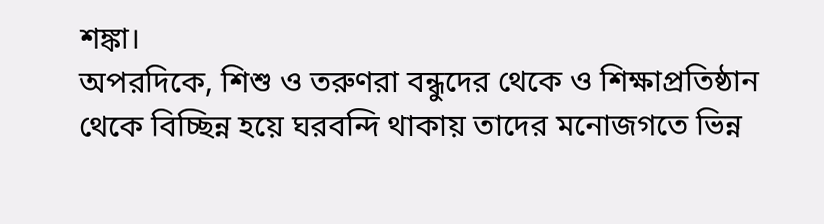শঙ্কা।
অপরদিকে, শিশু ও তরুণরা বন্ধুদের থেকে ও শিক্ষাপ্রতিষ্ঠান থেকে বিচ্ছিন্ন হয়ে ঘরবন্দি থাকায় তাদের মনোজগতে ভিন্ন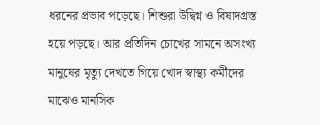ধরনের প্রভাব পড়েছে। শিশুরা উদ্বিগ্ন ও বিষাদগ্রস্ত হয়ে পড়ছে। আর প্রতিদিন চোখের সামনে অসংখ্য মানুষের মৃত্যু দেখতে গিয়ে খোদ স্বাস্থ্য কর্মীদের মাঝেও মানসিক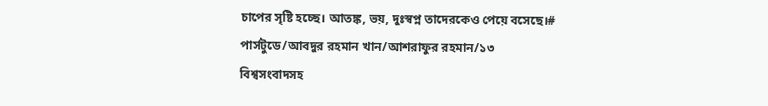চাপের সৃষ্টি হচ্ছে। আতঙ্ক, ভয়, দুঃস্বপ্ন তাদেরকেও পেয়ে বসেছে।#
পার্সটুডে/আবদুর রহমান খান/আশরাফুর রহমান/১৩
বিশ্বসংবাদসহ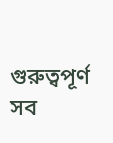গুরুত্বপূর্ণ সব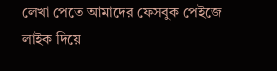লেখা পেতে আমাদের ফেসবুক পেইজে লাইক দিয়ে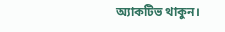অ্যাকটিভ থাকুন।